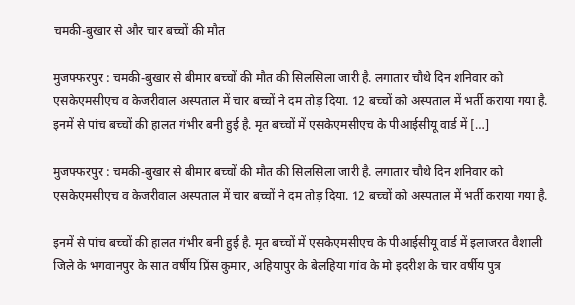चमकी-बुखार से और चार बच्चों की मौत

मुजफ्फरपुर : चमकी-बुखार से बीमार बच्चों की मौत की सिलसिला जारी है. लगातार चौथे दिन शनिवार को एसकेएमसीएच व केजरीवाल अस्पताल में चार बच्चों ने दम तोड़ दिया. 12 बच्चों को अस्पताल में भर्ती कराया गया है. इनमें से पांच बच्चों की हालत गंभीर बनी हुई है. मृत बच्चों में एसकेएमसीएच के पीआईसीयू वार्ड में […]

मुजफ्फरपुर : चमकी-बुखार से बीमार बच्चों की मौत की सिलसिला जारी है. लगातार चौथे दिन शनिवार को एसकेएमसीएच व केजरीवाल अस्पताल में चार बच्चों ने दम तोड़ दिया. 12 बच्चों को अस्पताल में भर्ती कराया गया है.

इनमें से पांच बच्चों की हालत गंभीर बनी हुई है. मृत बच्चों में एसकेएमसीएच के पीआईसीयू वार्ड में इलाजरत वैशाली जिले के भगवानपुर के सात वर्षीय प्रिंस कुमार, अहियापुर के बेलहिया गांव के मो इदरीश के चार वर्षीय पुत्र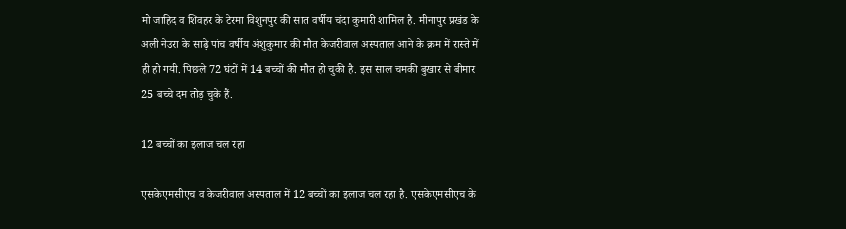मो जाहिद व शिवहर के टेरमा विशुनपुर की सात वर्षीय चंदा कुमारी शामिल है. मीनापुर प्रखंड के अली नेउरा के साढ़े पांच वर्षीय अंशुकुमार की मौत केजरीवाल अस्पताल आने के क्रम में रास्ते में ही हो गयी. पिछले 72 घंटों में 14 बच्चों की मौत हो चुकी है. इस साल चमकी बुखार से बीमार 25 बच्चे दम तोड़ चुके हैं.

12 बच्चों का इलाज चल रहा

एसकेएमसीएच व केजरीवाल अस्पताल में 12 बच्चों का इलाज चल रहा है. एसकेएमसीएच के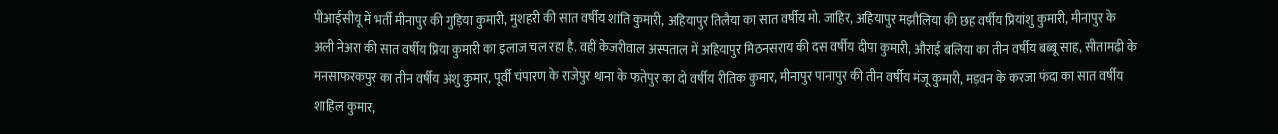पीआईसीयू में भर्ती मीनापुर की गुड़िया कुमारी, मुशहरी की सात वर्षीय शांति कुमारी, अहियापुर तिलैया का सात वर्षीय मो. जाहिर, अहियापुर मझौलिया की छह वर्षीय प्रियांशु कुमारी, मीनापुर के अली नेअरा की सात वर्षीय प्रिया कुमारी का इलाज चल रहा है. वहीं केजरीवाल अस्पताल में अहियापुर मिठनसराय की दस वर्षीय दीपा कुमारी, औराई बलिया का तीन वर्षीय बब्बू साह, सीतामढ़ी के मनसाफरकपुर का तीन वर्षीय अंशु कुमार, पूर्वी चंपारण के राजेपुर थाना के फतेपुर का दो वर्षीय रीतिक कुमार, मीनापुर पानापुर की तीन वर्षीय मंजू कुमारी, मड़वन के करजा फंदा का सात वर्षीय शाहिल कुमार,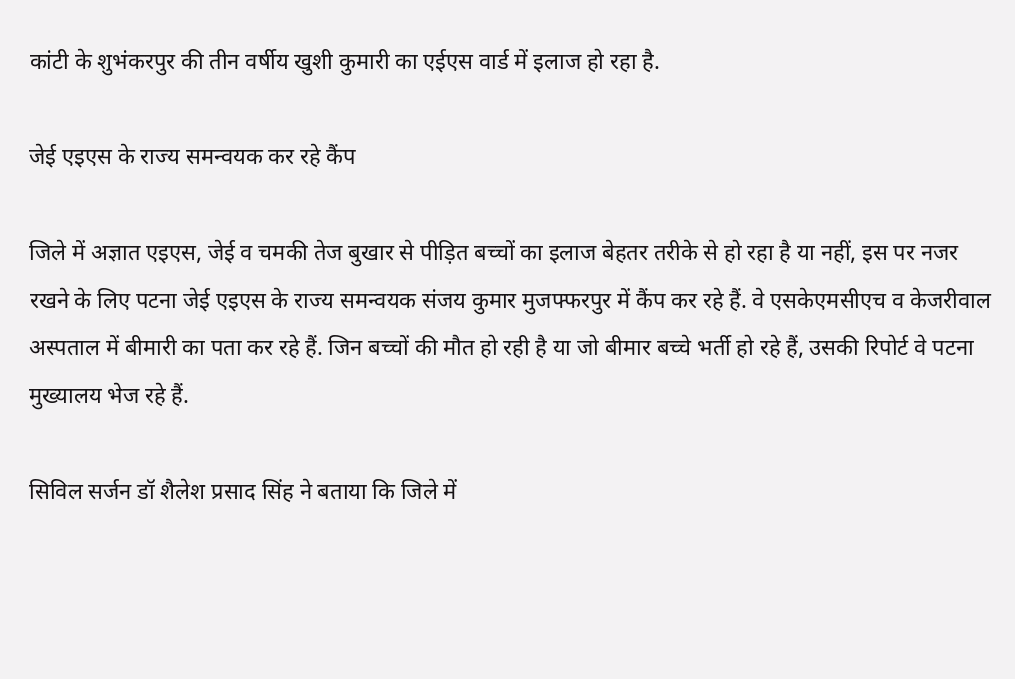कांटी के शुभंकरपुर की तीन वर्षीय खुशी कुमारी का एईएस वार्ड में इलाज हो रहा है.

जेई एइएस के राज्य समन्वयक कर रहे कैंप

जिले में अज्ञात एइएस, जेई व चमकी तेज बुखार से पीड़ित बच्चों का इलाज बेहतर तरीके से हो रहा है या नहीं, इस पर नजर रखने के लिए पटना जेई एइएस के राज्य समन्वयक संजय कुमार मुजफ्फरपुर में कैंप कर रहे हैं. वे एसकेएमसीएच व केजरीवाल अस्पताल में बीमारी का पता कर रहे हैं. जिन बच्चों की मौत हो रही है या जो बीमार बच्चे भर्ती हो रहे हैं, उसकी रिपोर्ट वे पटना मुख्यालय भेज रहे हैं.

सिविल सर्जन डॉ शैलेश प्रसाद सिंह ने बताया कि जिले में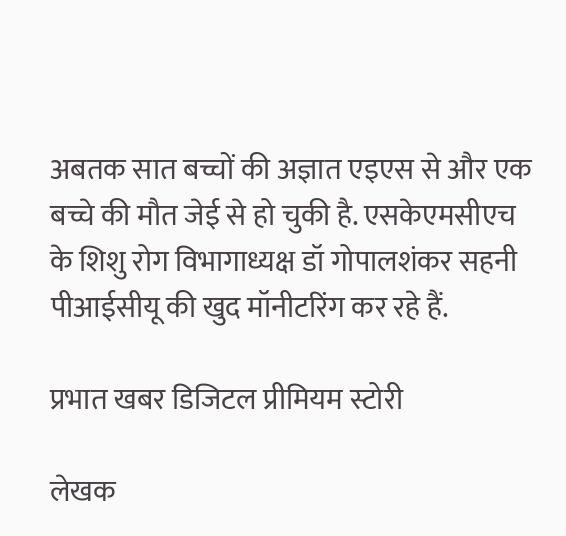अबतक सात बच्चों की अज्ञात एइएस से और एक बच्चे की मौत जेई से हो चुकी है. एसकेएमसीएच के शिशु रोग विभागाध्यक्ष डॉ गोपालशंकर सहनी पीआईसीयू की खुद मॉनीटरिंग कर रहे हैं.

प्रभात खबर डिजिटल प्रीमियम स्टोरी

लेखक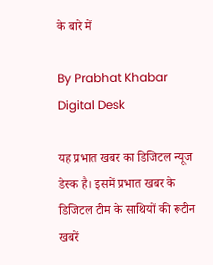के बारे में

By Prabhat Khabar Digital Desk

यह प्रभात खबर का डिजिटल न्यूज डेस्क है। इसमें प्रभात खबर के डिजिटल टीम के साथियों की रूटीन खबरें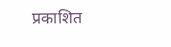प्रकाशित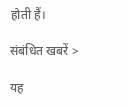होती हैं।

संबंधित खबरें >

यह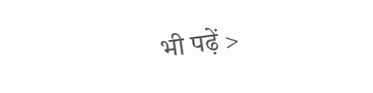भी पढ़ें >